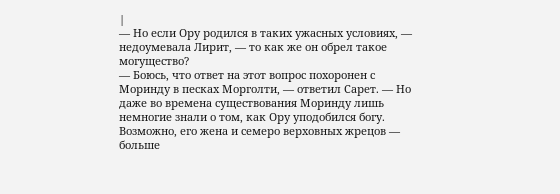|
— Но если Ору родился в таких ужасных условиях, — недоумевала Лирит, — то как же он обрел такое могущество?
— Боюсь, что ответ на этот вопрос похоронен с Моринду в песках Морголти, — ответил Сарет. — Но даже во времена существования Моринду лишь немногие знали о том, как Ору уподобился богу. Возможно, его жена и семеро верховных жрецов — больше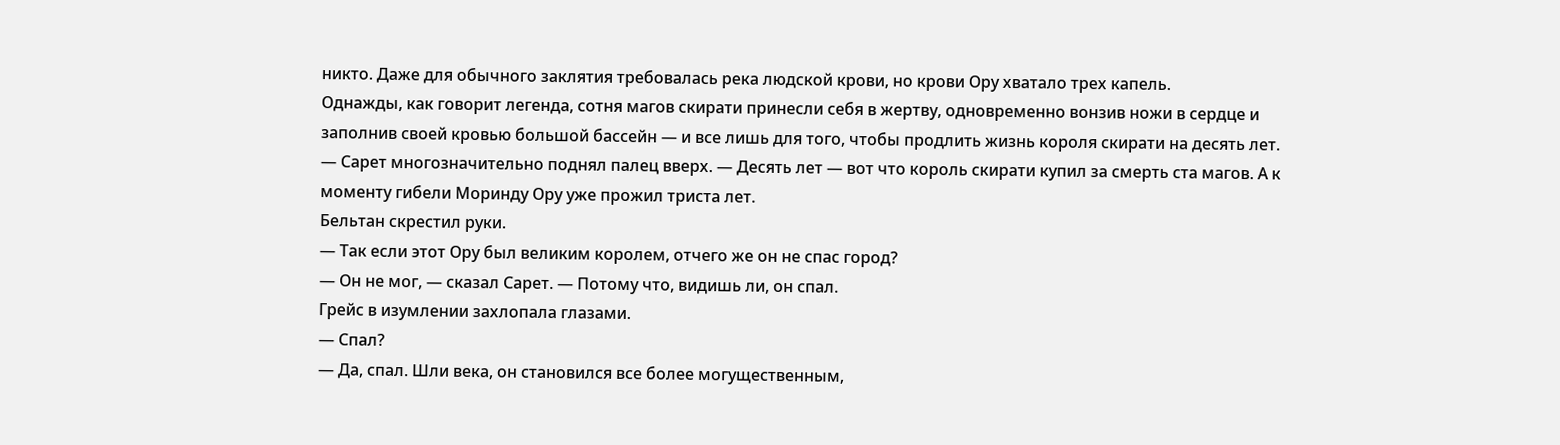никто. Даже для обычного заклятия требовалась река людской крови, но крови Ору хватало трех капель.
Однажды, как говорит легенда, сотня магов скирати принесли себя в жертву, одновременно вонзив ножи в сердце и заполнив своей кровью большой бассейн — и все лишь для того, чтобы продлить жизнь короля скирати на десять лет. — Сарет многозначительно поднял палец вверх. — Десять лет — вот что король скирати купил за смерть ста магов. А к моменту гибели Моринду Ору уже прожил триста лет.
Бельтан скрестил руки.
— Так если этот Ору был великим королем, отчего же он не спас город?
— Он не мог, — сказал Сарет. — Потому что, видишь ли, он спал.
Грейс в изумлении захлопала глазами.
— Спал?
— Да, спал. Шли века, он становился все более могущественным,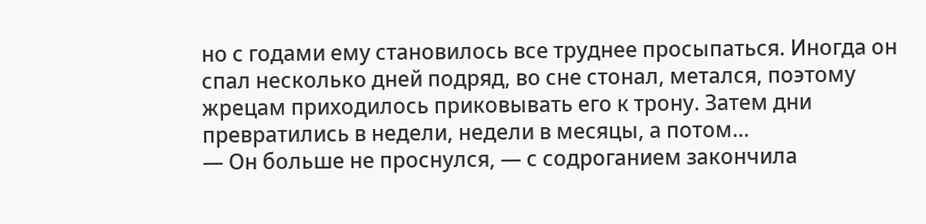но с годами ему становилось все труднее просыпаться. Иногда он спал несколько дней подряд, во сне стонал, метался, поэтому жрецам приходилось приковывать его к трону. Затем дни превратились в недели, недели в месяцы, а потом…
— Он больше не проснулся, — с содроганием закончила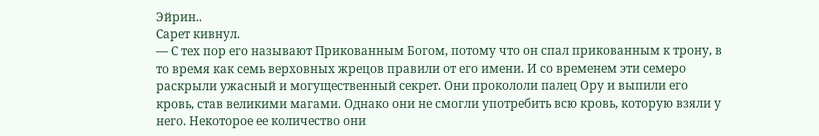Эйрин..
Сарет кивнул.
— С тех пор его называют Прикованным Богом, потому что он спал прикованным к трону, в то время как семь верховных жрецов правили от его имени. И со временем эти семеро раскрыли ужасный и могущественный секрет. Они прокололи палец Ору и выпили его кровь, став великими магами. Однако они не смогли употребить всю кровь, которую взяли у него. Некоторое ее количество они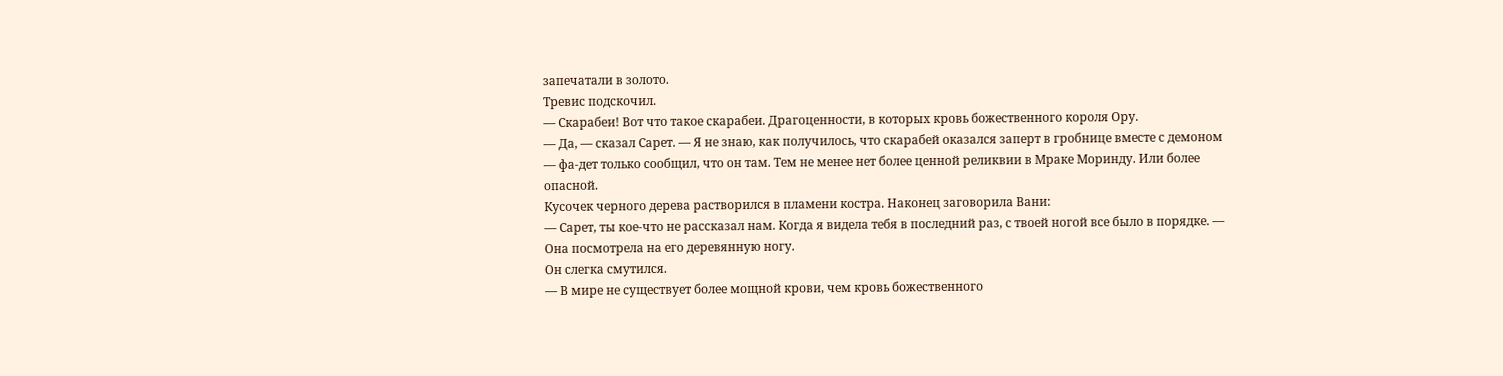запечатали в золото.
Тревис подскочил.
— Скарабеи! Вот что такое скарабеи. Драгоценности, в которых кровь божественного короля Ору.
— Да, — сказал Сарет. — Я не знаю, как получилось, что скарабей оказался заперт в гробнице вместе с демоном — фа-дет только сообщил, что он там. Тем не менее нет более ценной реликвии в Мраке Моринду. Или более опасной.
Кусочек черного дерева растворился в пламени костра. Наконец заговорила Вани:
— Сарет, ты кое-что не рассказал нам. Когда я видела тебя в последний раз, с твоей ногой все было в порядке. — Она посмотрела на его деревянную ногу.
Он слегка смутился.
— В мире не существует более мощной крови, чем кровь божественного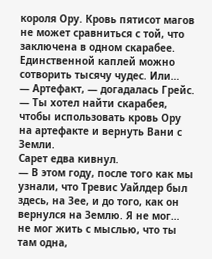короля Ору. Кровь пятисот магов не может сравниться с той, что заключена в одном скарабее. Единственной каплей можно сотворить тысячу чудес. Или…
— Артефакт, — догадалась Грейс. — Ты хотел найти скарабея, чтобы использовать кровь Ору на артефакте и вернуть Вани с Земли.
Сарет едва кивнул.
— В этом году, после того как мы узнали, что Тревис Уайлдер был здесь, на Зее, и до того, как он вернулся на Землю. Я не мог… не мог жить с мыслью, что ты там одна,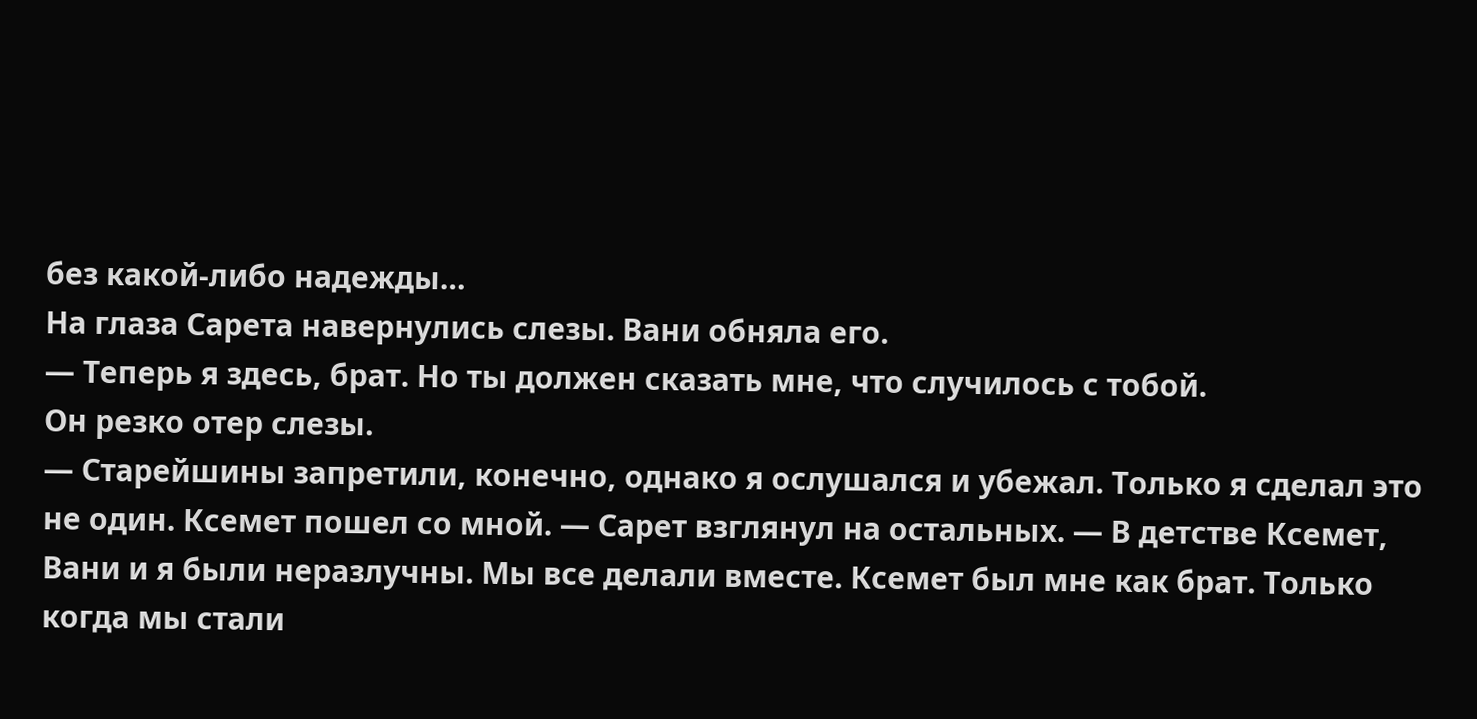без какой-либо надежды…
На глаза Сарета навернулись слезы. Вани обняла его.
— Теперь я здесь, брат. Но ты должен сказать мне, что случилось с тобой.
Он резко отер слезы.
— Старейшины запретили, конечно, однако я ослушался и убежал. Только я сделал это не один. Ксемет пошел со мной. — Сарет взглянул на остальных. — В детстве Ксемет, Вани и я были неразлучны. Мы все делали вместе. Ксемет был мне как брат. Только когда мы стали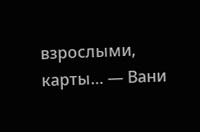взрослыми, карты… — Вани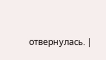отвернулась. |